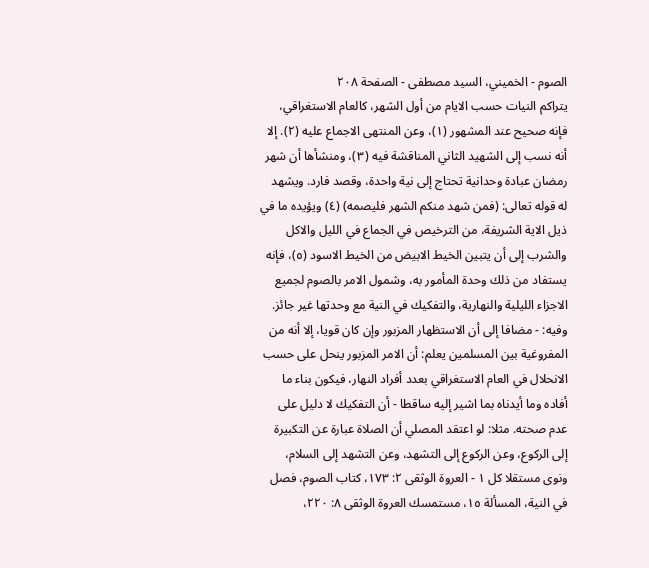الصوم - الخميني، السيد مصطفى - الصفحة ٢٠٨
يتراكم النيات حسب الايام من أول الشهر، كالعام الاستغراقي، فإنه صحيح عند المشهور (١)، وعن المنتهى الاجماع عليه (٢). إلا أنه نسب إلى الشهيد الثاني المناقشة فيه (٣)، ومنشأها أن شهر رمضان عبادة وحدانية تحتاج إلى نية واحدة، وقصد فارد. ويشهد له قوله تعالى: (فمن شهد منكم الشهر فليصمه) (٤) ويؤيده ما في ذيل الاية الشريفة، من الترخيص في الجماع في الليل والاكل والشرب إلى أن يتبين الخيط الابيض من الخيط الاسود (٥)، فإنه يستفاد من ذلك وحدة المأمور به، وشمول الامر بالصوم لجميع الاجزاء الليلية والنهارية، والتفكيك في النية مع وحدتها غير جائز. وفيه: - مضافا إلى أن الاستظهار المزبور وإن كان قويا، إلا أنه من المفروغية بين المسلمين يعلم: أن الامر المزبور ينحل على حسب الانحلال في العام الاستغراقي بعدد أفراد النهار، فيكون بناء ما أفاده وما أيدناه بما اشير إليه ساقطا - أن التفكيك لا دليل على عدم صحته. مثلا: لو اعتقد المصلي أن الصلاة عبارة عن التكبيرة إلى الركوع، وعن الركوع إلى التشهد، وعن التشهد إلى السلام، ونوى مستقلا كل ١ - العروة الوثقى ٢: ١٧٣، كتاب الصوم، فصل في النية، المسألة ١٥، مستمسك العروة الوثقى ٨: ٢٢٠،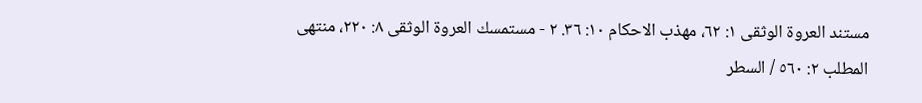مستند العروة الوثقى ١: ٦٢، مهذب الاحكام ١٠: ٣٦. ٢ - مستمسك العروة الوثقى ٨: ٢٢٠، منتهى المطلب ٢: ٥٦٠ / السطر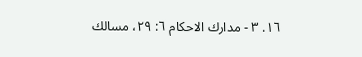١٦. ٣ - مدارك الاحكام ٦: ٢٩، مسالك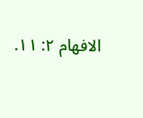الافهام ٢: ١١.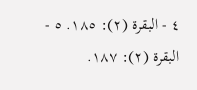٤ - البقرة (٢): ١٨٥. ٥ - البقرة (٢): ١٨٧.